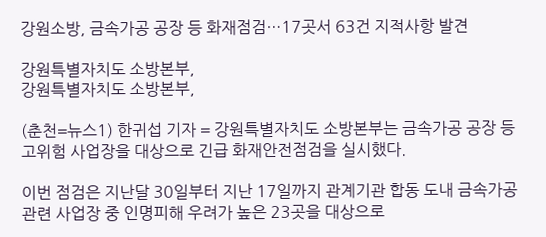강원소방, 금속가공 공장 등 화재점검…17곳서 63건 지적사항 발견

강원특별자치도 소방본부,
강원특별자치도 소방본부,

(춘천=뉴스1) 한귀섭 기자 = 강원특별자치도 소방본부는 금속가공 공장 등 고위험 사업장을 대상으로 긴급 화재안전점검을 실시했다.

이번 점검은 지난달 30일부터 지난 17일까지 관계기관 합동 도내 금속가공 관련 사업장 중 인명피해 우려가 높은 23곳을 대상으로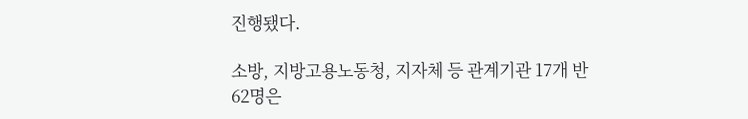진행됐다.

소방, 지방고용노동청, 지자체 등 관계기관 17개 반 62명은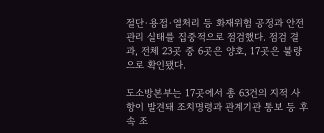절단·용접·열처리 등 화재위험 공정과 안전관리 실태를 집중적으로 점검했다. 점검 결과, 전체 23곳 중 6곳은 양호, 17곳은 불량으로 확인됐다.

도소방본부는 17곳에서 총 63건의 지적 사항이 발견돼 조치명령과 관계기관 통보 등 후속 조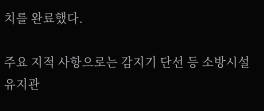치를 완료했다.

주요 지적 사항으로는 감지기 단선 등 소방시설 유지관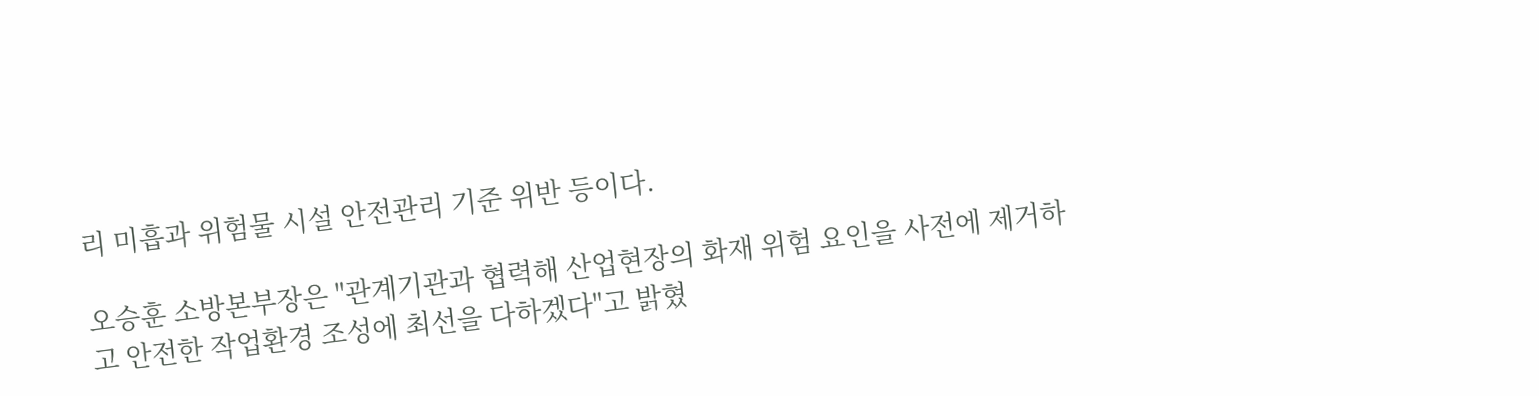리 미흡과 위험물 시설 안전관리 기준 위반 등이다.

오승훈 소방본부장은 "관계기관과 협력해 산업현장의 화재 위험 요인을 사전에 제거하고 안전한 작업환경 조성에 최선을 다하겠다"고 밝혔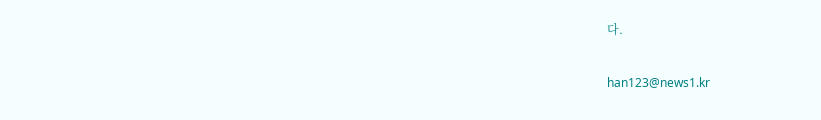다.

han123@news1.kr